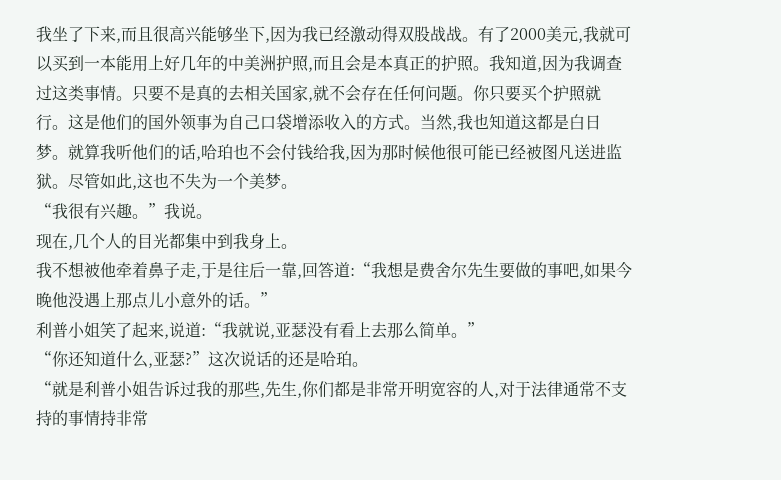我坐了下来,而且很高兴能够坐下,因为我已经激动得双股战战。有了2000美元,我就可以买到一本能用上好几年的中美洲护照,而且会是本真正的护照。我知道,因为我调查过这类事情。只要不是真的去相关国家,就不会存在任何问题。你只要买个护照就行。这是他们的国外领事为自己口袋增添收入的方式。当然,我也知道这都是白日梦。就算我听他们的话,哈珀也不会付钱给我,因为那时候他很可能已经被图凡送进监狱。尽管如此,这也不失为一个美梦。
“我很有兴趣。”我说。
现在,几个人的目光都集中到我身上。
我不想被他牵着鼻子走,于是往后一靠,回答道:“我想是费舍尔先生要做的事吧,如果今晚他没遇上那点儿小意外的话。”
利普小姐笑了起来,说道:“我就说,亚瑟没有看上去那么简单。”
“你还知道什么,亚瑟?”这次说话的还是哈珀。
“就是利普小姐告诉过我的那些,先生,你们都是非常开明宽容的人,对于法律通常不支持的事情持非常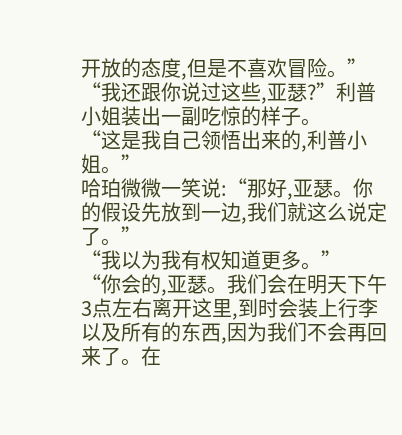开放的态度,但是不喜欢冒险。”
“我还跟你说过这些,亚瑟?”利普小姐装出一副吃惊的样子。
“这是我自己领悟出来的,利普小姐。”
哈珀微微一笑说:“那好,亚瑟。你的假设先放到一边,我们就这么说定了。”
“我以为我有权知道更多。”
“你会的,亚瑟。我们会在明天下午3点左右离开这里,到时会装上行李以及所有的东西,因为我们不会再回来了。在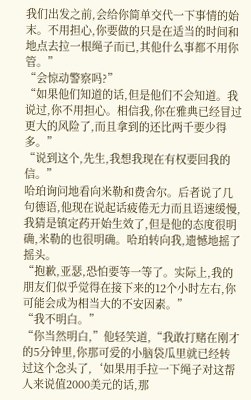我们出发之前,会给你简单交代一下事情的始末。不用担心,你要做的只是在适当的时间和地点去拉一根绳子而已,其他什么事都不用你管。”
“会惊动警察吗?”
“如果他们知道的话,但是他们不会知道。我说过,你不用担心。相信我,你在雅典已经冒过更大的风险了,而且拿到的还比两千要少得多。”
“说到这个,先生,我想我现在有权要回我的信。”
哈珀询问地看向米勒和费舍尔。后者说了几句德语,他现在说起话疲倦无力而且语速缓慢,我猜是镇定药开始生效了,但是他的态度很明确,米勒的也很明确。哈珀转向我,遗憾地摇了摇头。
“抱歉,亚瑟,恐怕要等一等了。实际上,我的朋友们似乎觉得在接下来的12个小时左右,你可能会成为相当大的不安因素。”
“我不明白。”
“你当然明白,”他轻笑道,“我敢打赌在刚才的5分钟里,你那可爱的小脑袋瓜里就已经转过这个念头了,‘如果用手拉一下绳子对这帮人来说值2000美元的话,那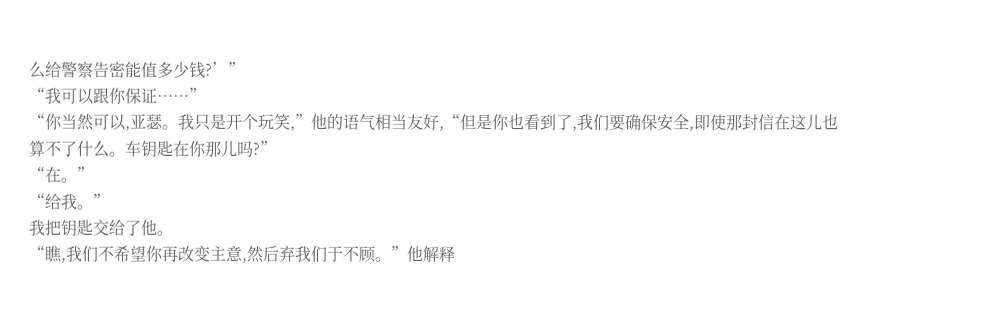么给警察告密能值多少钱?’”
“我可以跟你保证……”
“你当然可以,亚瑟。我只是开个玩笑,”他的语气相当友好,“但是你也看到了,我们要确保安全,即使那封信在这儿也算不了什么。车钥匙在你那儿吗?”
“在。”
“给我。”
我把钥匙交给了他。
“瞧,我们不希望你再改变主意,然后弃我们于不顾。”他解释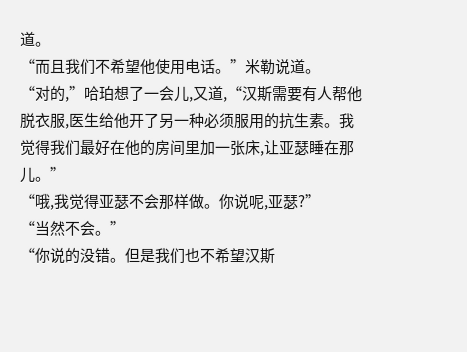道。
“而且我们不希望他使用电话。”米勒说道。
“对的,”哈珀想了一会儿,又道,“汉斯需要有人帮他脱衣服,医生给他开了另一种必须服用的抗生素。我觉得我们最好在他的房间里加一张床,让亚瑟睡在那儿。”
“哦,我觉得亚瑟不会那样做。你说呢,亚瑟?”
“当然不会。”
“你说的没错。但是我们也不希望汉斯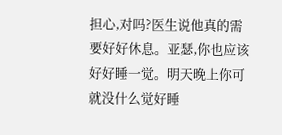担心,对吗?医生说他真的需要好好休息。亚瑟,你也应该好好睡一觉。明天晚上你可就没什么觉好睡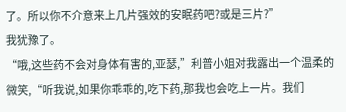了。所以你不介意来上几片强效的安眠药吧?或是三片?”
我犹豫了。
“哦,这些药不会对身体有害的,亚瑟,”利普小姐对我露出一个温柔的微笑,“听我说,如果你乖乖的,吃下药,那我也会吃上一片。我们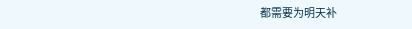都需要为明天补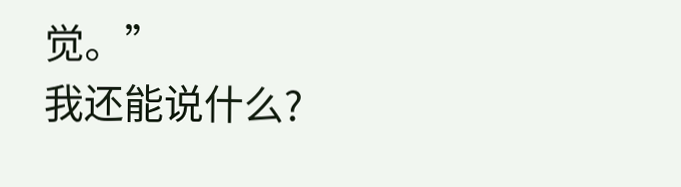觉。”
我还能说什么?